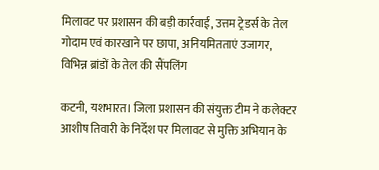मिलावट पर प्रशासन की बड़ी कार्रवाई, उत्तम ट्रेडर्स के तेल गोदाम एवं कारखाने पर छापा, अनियमितताएं उजागर, विभिन्न ब्रांडों के तेल की सैंपलिंग

कटनी, यशभारत। जिला प्रशासन की संयुक्त टीम ने कलेक्टर आशीष तिवारी के निर्देश पर मिलावट से मुक्ति अभियान के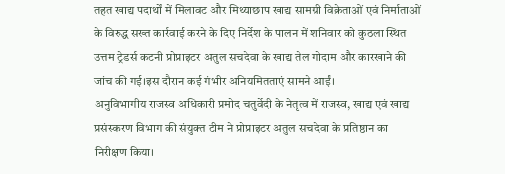तहत खाद्य पदार्थों में मिलावट और मिथ्याछाप खाद्य सामग्री विक्रेताओं एवं निर्माताओं के विरुद्ध सख्त कार्रवाई करने के दिए निर्देश के पालन में शनिवार को कुठला स्थित उत्तम ट्रेडर्स कटनी प्रोप्राइटर अतुल सचदेवा के खाद्य तेल गोदाम और कारखाने की जांच की गई।इस दौरान कई गंभीर अनियमितताएं सामने आईं।
अनुविभागीय राजस्व अधिकारी प्रमोद चतुर्वेदी के नेतृत्व में राजस्व, खाद्य एवं खाद्य प्रसंस्करण विभाग की संयुक्त टीम ने प्रोप्राइटर अतुल सचदेवा के प्रतिष्ठान का निरीक्षण किया।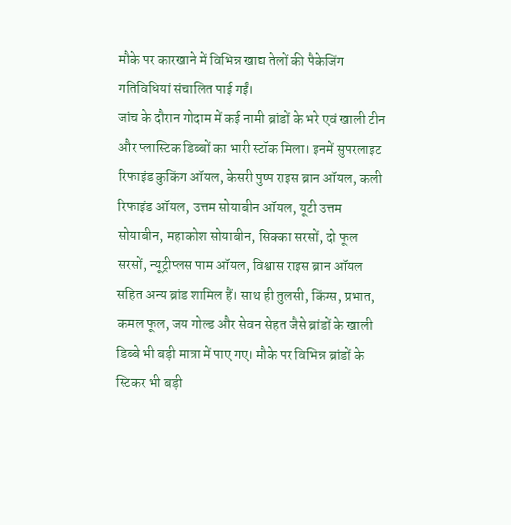मौके पर कारखाने में विभिन्न खाद्य तेलों की पैकेजिंग गतिविधियां संचालित पाई गईं।
जांच के दौरान गोदाम में कई नामी ब्रांडों के भरे एवं खाली टीन और प्लास्टिक डिब्बों का भारी स्टॉक मिला। इनमें सुपरलाइट रिफाइंड कुकिंग ऑयल, केसरी पुष्प राइस ब्रान ऑयल, कली रिफाइंड ऑयल, उत्तम सोयाबीन ऑयल, यूटी उत्तम सोयाबीन, महाकोश सोयाबीन, सिक्का सरसों, दो फूल सरसों, न्यूट्रीप्लस पाम ऑयल, विश्वास राइस ब्रान ऑयल सहित अन्य ब्रांड शामिल हैं। साथ ही तुलसी, किंग्स, प्रभात, कमल फूल, जय गोल्ड और सेवन सेहत जैसे ब्रांडों के खाली डिब्बे भी बड़ी मात्रा में पाए गए। मौके पर विभिन्न ब्रांडों के स्टिकर भी बड़ी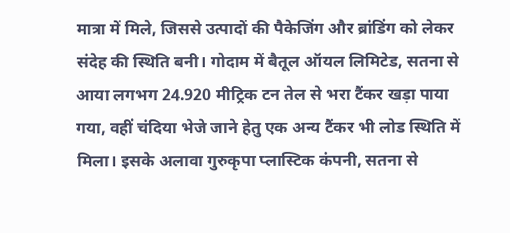मात्रा में मिले, जिससे उत्पादों की पैकेजिंग और ब्रांडिंग को लेकर संदेह की स्थिति बनी। गोदाम में बैतूल ऑयल लिमिटेड, सतना से आया लगभग 24.920 मीट्रिक टन तेल से भरा टैंकर खड़ा पाया गया, वहीं चंदिया भेजे जाने हेतु एक अन्य टैंकर भी लोड स्थिति में मिला। इसके अलावा गुरुकृपा प्लास्टिक कंपनी, सतना से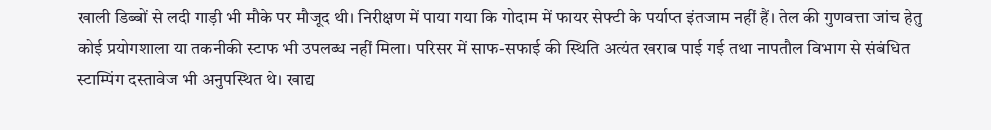खाली डिब्बों से लदी गाड़ी भी मौके पर मौजूद थी। निरीक्षण में पाया गया कि गोदाम में फायर सेफ्टी के पर्याप्त इंतजाम नहीं हैं। तेल की गुणवत्ता जांच हेतु कोई प्रयोगशाला या तकनीकी स्टाफ भी उपलब्ध नहीं मिला। परिसर में साफ-सफाई की स्थिति अत्यंत खराब पाई गई तथा नापतौल विभाग से संबंधित स्टाम्पिंग दस्तावेज भी अनुपस्थित थे। खाद्य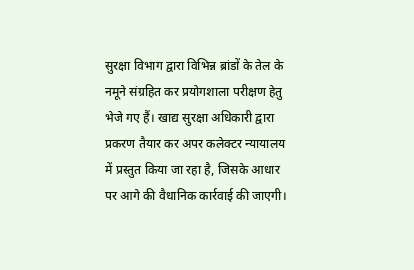सुरक्षा विभाग द्वारा विभिन्न ब्रांडों के तेल के नमूने संग्रहित कर प्रयोगशाला परीक्षण हेतु भेजे गए हैं। खाद्य सुरक्षा अधिकारी द्वारा प्रकरण तैयार कर अपर कलेक्टर न्यायालय में प्रस्तुत किया जा रहा है, जिसके आधार पर आगे की वैधानिक कार्रवाई की जाएगी।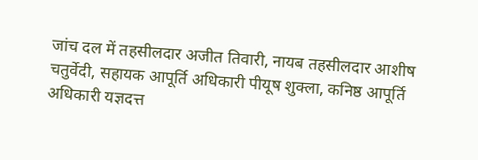जांच दल में तहसीलदार अजीत तिवारी, नायब तहसीलदार आशीष चतुर्वेदी, सहायक आपूर्ति अधिकारी पीयूष शुक्ला, कनिष्ठ आपूर्ति अधिकारी यज्ञदत्त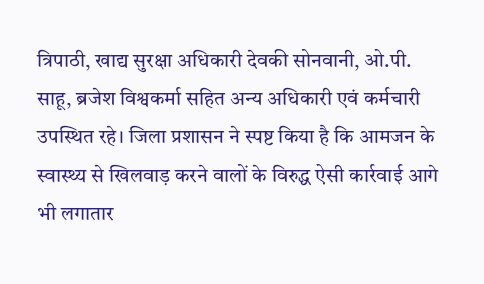त्रिपाठी, खाद्य सुरक्षा अधिकारी देवकी सोनवानी, ओ.पी. साहू, ब्रजेश विश्वकर्मा सहित अन्य अधिकारी एवं कर्मचारी उपस्थित रहे। जिला प्रशासन ने स्पष्ट किया है कि आमजन के स्वास्थ्य से खिलवाड़ करने वालों के विरुद्ध ऐसी कार्रवाई आगे भी लगातार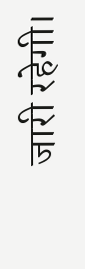जारी रहेगी।